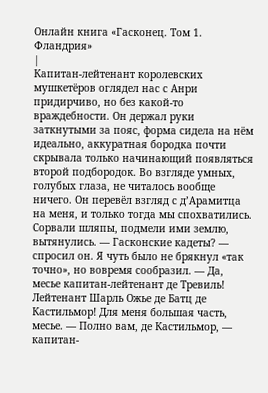Онлайн книга «Гасконец. Том 1. Фландрия»
|
Капитан-лейтенант королевских мушкетёров оглядел нас с Анри придирчиво, но без какой-то враждебности. Он держал руки заткнутыми за пояс, форма сидела на нём идеально, аккуратная бородка почти скрывала только начинающий появляться второй подбородок. Во взгляде умных, голубых глаза, не читалось вообще ничего. Он перевёл взгляд с д’Арамитца на меня, и только тогда мы спохватились. Сорвали шляпы, подмели ими землю, вытянулись. — Гасконские кадеты? — спросил он. Я чуть было не брякнул «так точно», но вовремя сообразил. — Да, месье капитан-лейтенант де Тревиль! Лейтенант Шарль Ожье де Батц де Кастильмор! Для меня большая часть, месье. — Полно вам, де Кастильмор, — капитан-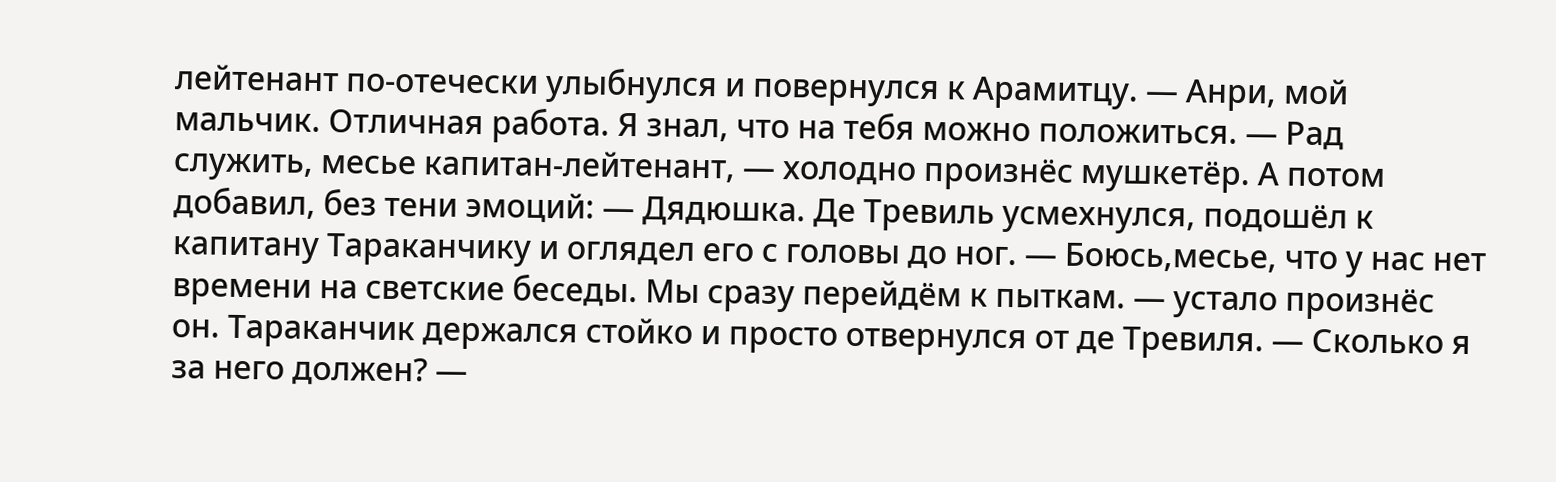лейтенант по-отечески улыбнулся и повернулся к Арамитцу. — Анри, мой мальчик. Отличная работа. Я знал, что на тебя можно положиться. — Рад служить, месье капитан-лейтенант, — холодно произнёс мушкетёр. А потом добавил, без тени эмоций: — Дядюшка. Де Тревиль усмехнулся, подошёл к капитану Тараканчику и оглядел его с головы до ног. — Боюсь,месье, что у нас нет времени на светские беседы. Мы сразу перейдём к пыткам. — устало произнёс он. Тараканчик держался стойко и просто отвернулся от де Тревиля. — Сколько я за него должен? —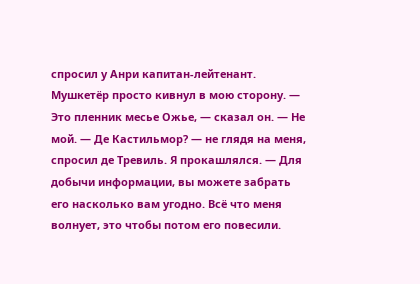спросил у Анри капитан-лейтенант. Мушкетёр просто кивнул в мою сторону. — Это пленник месье Ожье, — сказал он. — Не мой. — Де Кастильмор? — не глядя на меня, спросил де Тревиль. Я прокашлялся. — Для добычи информации, вы можете забрать его насколько вам угодно. Всё что меня волнует, это чтобы потом его повесили.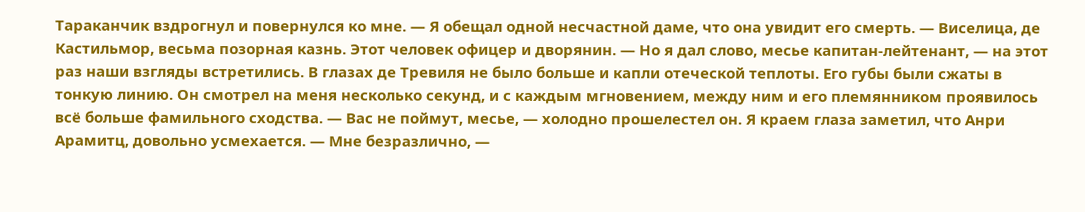Тараканчик вздрогнул и повернулся ко мне. — Я обещал одной несчастной даме, что она увидит его смерть. — Виселица, де Кастильмор, весьма позорная казнь. Этот человек офицер и дворянин. — Но я дал слово, месье капитан-лейтенант, — на этот раз наши взгляды встретились. В глазах де Тревиля не было больше и капли отеческой теплоты. Его губы были сжаты в тонкую линию. Он смотрел на меня несколько секунд, и с каждым мгновением, между ним и его племянником проявилось всё больше фамильного сходства. — Вас не поймут, месье, — холодно прошелестел он. Я краем глаза заметил, что Анри Арамитц, довольно усмехается. — Мне безразлично, —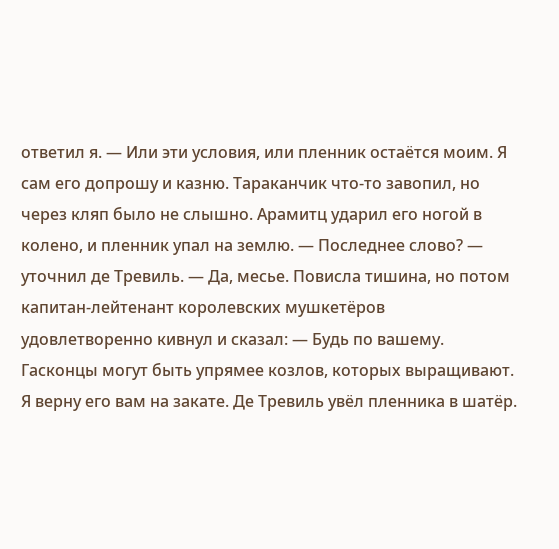ответил я. — Или эти условия, или пленник остаётся моим. Я сам его допрошу и казню. Тараканчик что-то завопил, но через кляп было не слышно. Арамитц ударил его ногой в колено, и пленник упал на землю. — Последнее слово? — уточнил де Тревиль. — Да, месье. Повисла тишина, но потом капитан-лейтенант королевских мушкетёров удовлетворенно кивнул и сказал: — Будь по вашему. Гасконцы могут быть упрямее козлов, которых выращивают. Я верну его вам на закате. Де Тревиль увёл пленника в шатёр.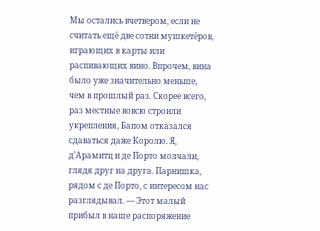Мы остались вчетвером, если не считать ещё две сотни мушкетёров, играющих в карты или распивающих вино. Впрочем, вина было уже значительно меньше, чем в прошлый раз. Скорее всего, раз местные вовсю строили укрепления, Бапом отказался сдаваться даже Королю. Я, д’Арамитц и де Порто молчали, глядя друг на друга. Парнишка, рядом с де Порто, с интересом нас разглядывал. — Этот малый прибыл в наше распоряжение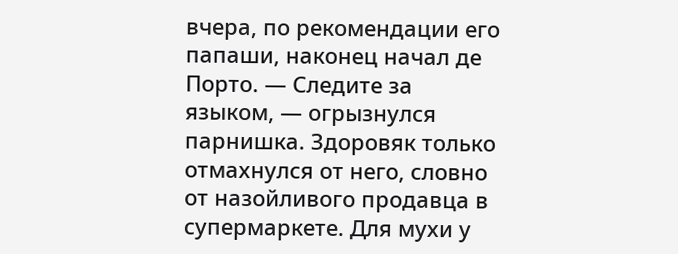вчера, по рекомендации его папаши, наконец начал де Порто. — Следите за языком, — огрызнулся парнишка. Здоровяк только отмахнулся от него, словно от назойливого продавца в супермаркете. Для мухи у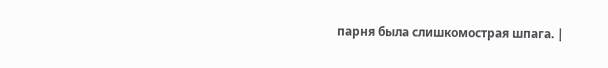парня была слишкомострая шпага. |